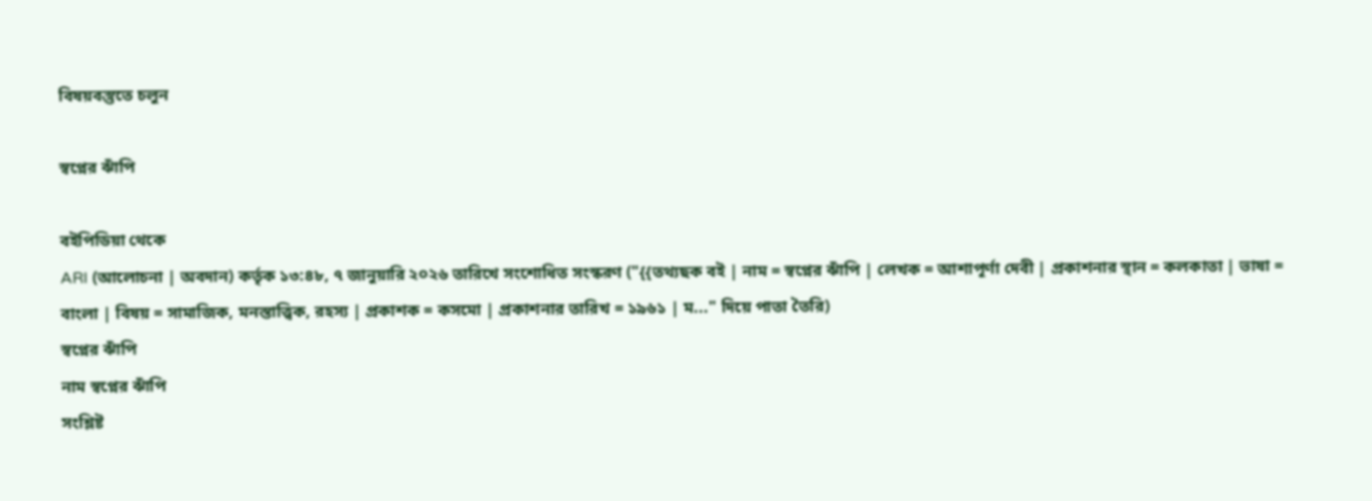বিষয়বস্তুতে চলুন

স্বপ্নের ঝাঁপি

বইপিডিয়া থেকে
ARI (আলোচনা | অবদান) কর্তৃক ১৩:৪৮, ৭ জানুয়ারি ২০২৬ তারিখে সংশোধিত সংস্করণ ("{{তথ্যছক বই | নাম = স্বপ্নের ঝাঁপি | লেখক = আশাপূর্ণা দেবী | প্রকাশনার স্থান = কলকাতা | ভাষা = বাংলা | বিষয় = সামাজিক, মনস্তাত্ত্বিক, রহস্য | প্রকাশক = কসমো | প্রকাশনার তারিখ = ১৯৬১ | ম..." দিয়ে পাতা তৈরি)
স্বপ্নের ঝাঁপি
নাম স্বপ্নের ঝাঁপি
সংশ্লিষ্ট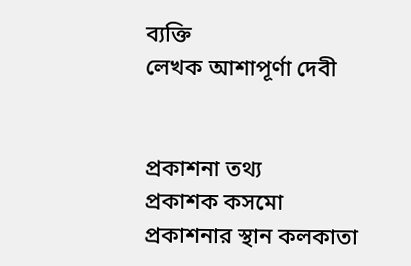ব্যক্তি
লেখক আশাপূর্ণা দেবী


প্রকাশনা তথ্য
প্রকাশক কসমো
প্রকাশনার স্থান কলকাতা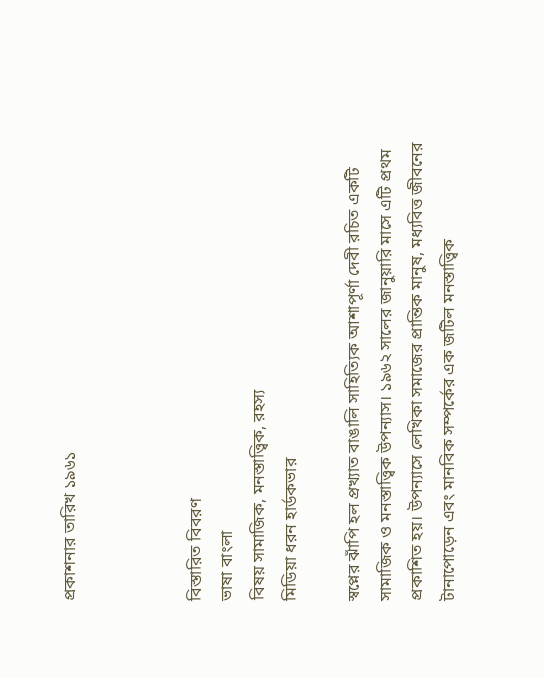প্রকাশনার তারিখ ১৯৬১



বিস্তারিত বিবরণ
ভাষা বাংলা
বিষয় সামাজিক, মনস্তাত্ত্বিক, রহস্য
মিডিয়া ধরন হার্ডকভার

স্বপ্নের ঝাঁপি হল প্রখ্যাত বাঙালি সাহিত্যিক আশাপূর্ণা দেবী রচিত একটি সামাজিক ও মনস্তাত্ত্বিক উপন্যাস। ১৯৬২ সালের জানুয়ারি মাসে এটি প্রথম প্রকাশিত হয়। উপন্যাসে লেখিকা সমাজের প্রান্তিক মানুষ, মধ্যবিত্ত জীবনের টানাপোড়েন এবং মানবিক সম্পর্কের এক জটিল মনস্তাত্ত্বিক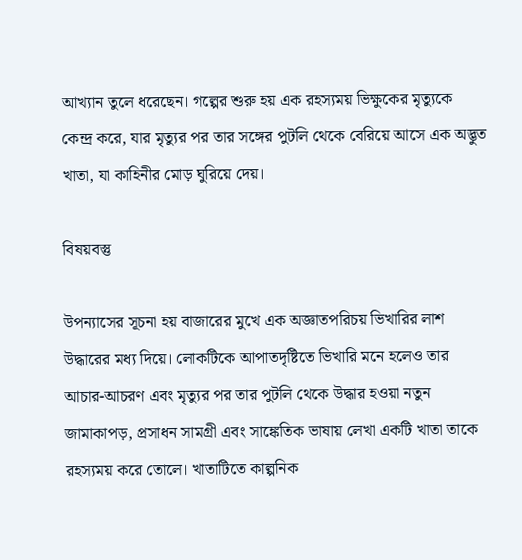আখ্যান তুলে ধরেছেন। গল্পের শুরু হয় এক রহস্যময় ভিক্ষুকের মৃত্যুকে কেন্দ্র করে, যার মৃত্যুর পর তার সঙ্গের পুটলি থেকে বেরিয়ে আসে এক অদ্ভুত খাতা, যা কাহিনীর মোড় ঘুরিয়ে দেয়।

বিষয়বস্তু

উপন্যাসের সূচনা হয় বাজারের মুখে এক অজ্ঞাতপরিচয় ভিখারির লাশ উদ্ধারের মধ্য দিয়ে। লোকটিকে আপাতদৃষ্টিতে ভিখারি মনে হলেও তার আচার-আচরণ এবং মৃত্যুর পর তার পুটলি থেকে উদ্ধার হওয়া নতুন জামাকাপড়, প্রসাধন সামগ্রী এবং সাঙ্কেতিক ভাষায় লেখা একটি খাতা তাকে রহস্যময় করে তোলে। খাতাটিতে কাল্পনিক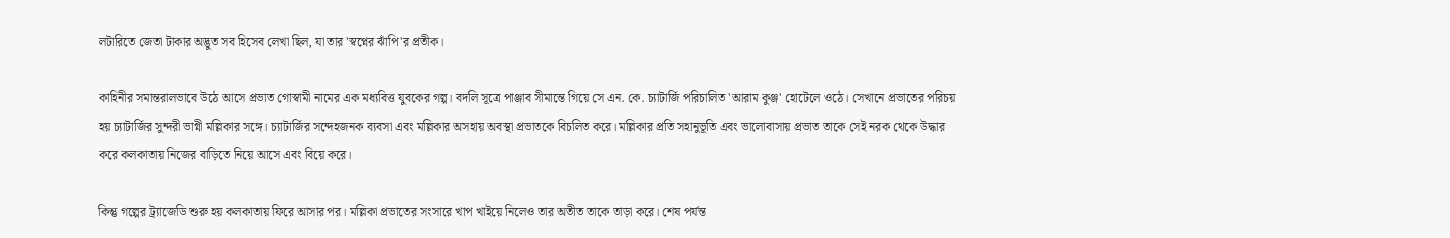লটারিতে জেতা টাকার অদ্ভুত সব হিসেব লেখা ছিল, যা তার 'স্বপ্নের ঝাঁপি'র প্রতীক।

কাহিনীর সমান্তরালভাবে উঠে আসে প্রভাত গোস্বামী নামের এক মধ্যবিত্ত যুবকের গল্প। বদলি সূত্রে পাঞ্জাব সীমান্তে গিয়ে সে এন. কে. চ্যাটার্জি পরিচালিত 'আরাম কুঞ্জ' হোটেলে ওঠে। সেখানে প্রভাতের পরিচয় হয় চ্যাটার্জির সুন্দরী ভাগ্নী মল্লিকার সঙ্গে। চ্যাটার্জির সন্দেহজনক ব্যবসা এবং মল্লিকার অসহায় অবস্থা প্রভাতকে বিচলিত করে। মল্লিকার প্রতি সহানুভূতি এবং ভালোবাসায় প্রভাত তাকে সেই নরক থেকে উদ্ধার করে কলকাতায় নিজের বাড়িতে নিয়ে আসে এবং বিয়ে করে।

কিন্তু গল্পের ট্র্যাজেডি শুরু হয় কলকাতায় ফিরে আসার পর। মল্লিকা প্রভাতের সংসারে খাপ খাইয়ে নিলেও তার অতীত তাকে তাড়া করে। শেষ পর্যন্ত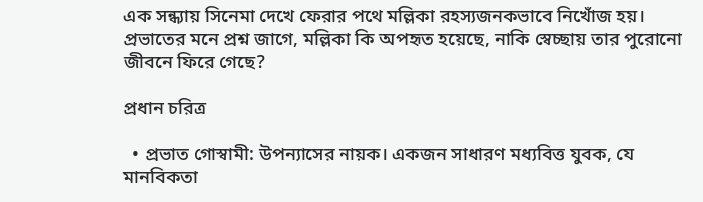এক সন্ধ্যায় সিনেমা দেখে ফেরার পথে মল্লিকা রহস্যজনকভাবে নিখোঁজ হয়। প্রভাতের মনে প্রশ্ন জাগে, মল্লিকা কি অপহৃত হয়েছে, নাকি স্বেচ্ছায় তার পুরোনো জীবনে ফিরে গেছে?

প্রধান চরিত্র

  • প্রভাত গোস্বামী: উপন্যাসের নায়ক। একজন সাধারণ মধ্যবিত্ত যুবক, যে মানবিকতা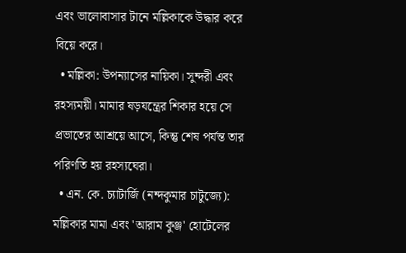এবং ভালোবাসার টানে মল্লিকাকে উদ্ধার করে বিয়ে করে।
  • মল্লিকা: উপন্যাসের নায়িকা। সুন্দরী এবং রহস্যময়ী। মামার ষড়যন্ত্রের শিকার হয়ে সে প্রভাতের আশ্রয়ে আসে, কিন্তু শেষ পর্যন্ত তার পরিণতি হয় রহস্যঘেরা।
  • এন. কে. চ্যাটার্জি (নন্দকুমার চাটুজ্যে): মল্লিকার মামা এবং 'আরাম কুঞ্জ' হোটেলের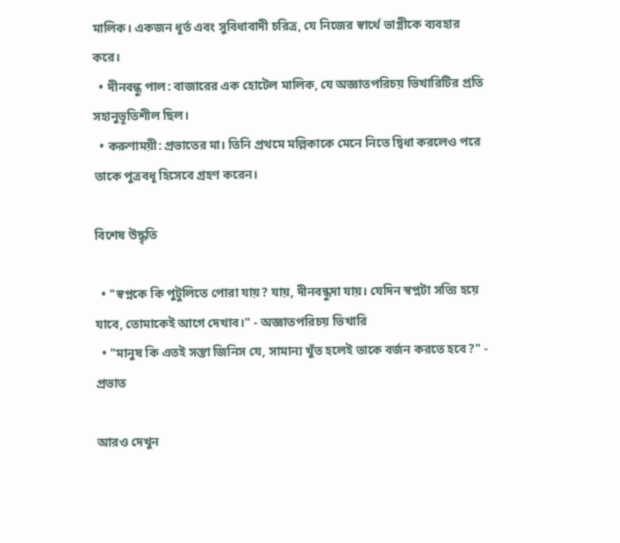মালিক। একজন ধূর্ত এবং সুবিধাবাদী চরিত্র, যে নিজের স্বার্থে ভাগ্নীকে ব্যবহার করে।
  • দীনবন্ধু পাল: বাজারের এক হোটেল মালিক, যে অজ্ঞাতপরিচয় ভিখারিটির প্রতি সহানুভূতিশীল ছিল।
  • করুণাময়ী: প্রভাতের মা। তিনি প্রথমে মল্লিকাকে মেনে নিতে দ্বিধা করলেও পরে তাকে পুত্রবধূ হিসেবে গ্রহণ করেন।

বিশেষ উদ্ধৃতি

  • "স্বপ্নকে কি পুটুলিতে পোরা যায়? যায়, দীনবন্ধুদা যায়। যেদিন স্বপ্নটা সত্যি হয়ে যাবে, তোমাকেই আগে দেখাব।" - অজ্ঞাতপরিচয় ভিখারি
  • "মানুষ কি এতই সস্তা জিনিস যে, সামান্য খুঁত হলেই তাকে বর্জন করতে হবে?" - প্রভাত

আরও দেখুন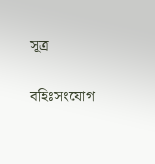সূত্র

বহিঃসংযোগ